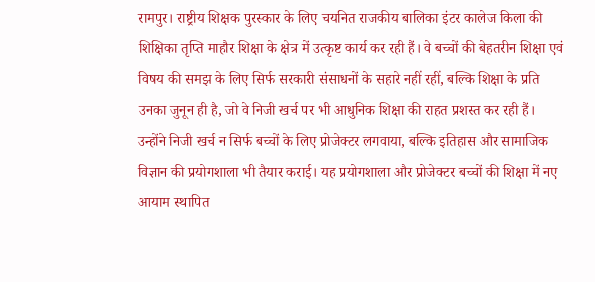रामपुर। राष्ट्रीय शिक्षक पुरस्कार के लिए चयनित राजकीय बालिका इंटर कालेज किला की शिक्षिका तृप्ति माहौर शिक्षा के क्षेत्र में उत्कृष्ट कार्य कर रही हैं। वे बच्चों की बेहतरीन शिक्षा एवं विषय की समझ के लिए सिर्फ सरकारी संसाधनों के सहारे नहीं रहीं, बल्कि शिक्षा के प्रति उनका जुनून ही है, जो वे निजी खर्च पर भी आधुनिक शिक्षा की राहत प्रशस्त कर रही हैं। उन्होंने निजी खर्च न सिर्फ बच्चों के लिए प्रोजेक्टर लगवाया, बल्कि इतिहास और सामाजिक विज्ञान की प्रयोगशाला भी तैयार कराई। यह प्रयोगशाला और प्रोजेक्टर बच्चों की शिक्षा में नए आयाम स्थापित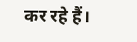कर रहे हैं।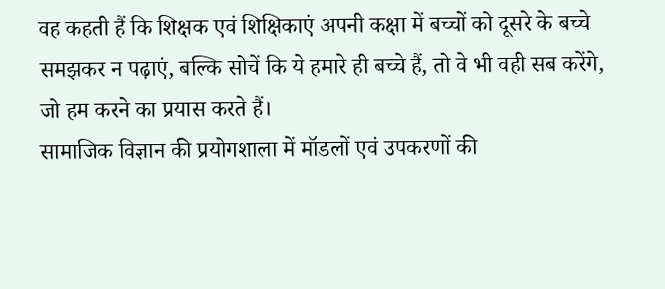वह कहती हैं कि शिक्षक एवं शिक्षिकाएं अपनी कक्षा में बच्चों को दूसरे के बच्चे समझकर न पढ़ाएं, बल्कि सोचें कि ये हमारे ही बच्चे हैं, तो वे भी वही सब करेंगे, जो हम करने का प्रयास करते हैं।
सामाजिक विज्ञान की प्रयोगशाला में मॉडलों एवं उपकरणों की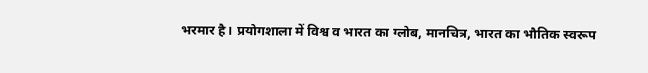भरमार है। प्रयोगशाला में विश्व व भारत का ग्लोब, मानचित्र, भारत का भौतिक स्वरूप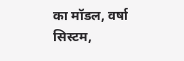का मॉडल, वर्षा सिस्टम,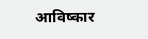आविष्कार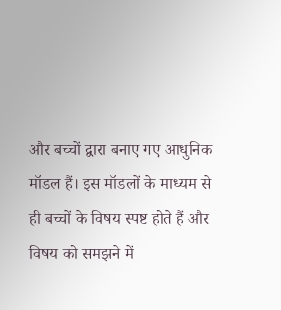और बच्चों द्वारा बनाए गए आधुनिक मॉडल हैं। इस मॉडलों के माध्यम से ही बच्चों के विषय स्पष्ट होते हैं और विषय को समझने में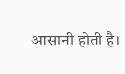आसानी होती है।